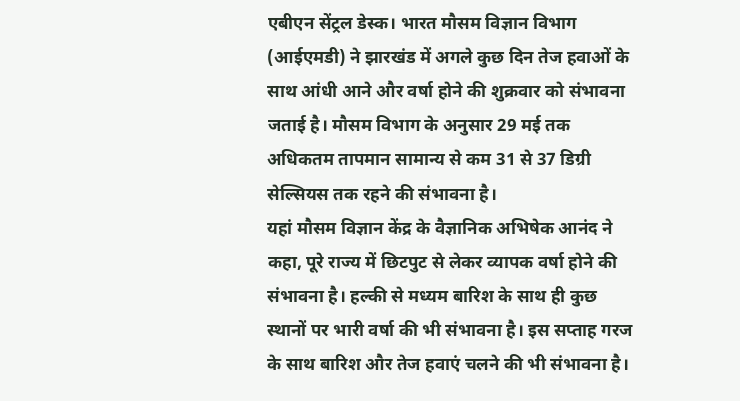एबीएन सेंट्रल डेस्क। भारत मौसम विज्ञान विभाग (आईएमडी) ने झारखंड में अगले कुछ दिन तेज हवाओं के साथ आंधी आने और वर्षा होने की शुक्रवार को संभावना जताई है। मौसम विभाग के अनुसार 29 मई तक अधिकतम तापमान सामान्य से कम 31 से 37 डिग्री सेल्सियस तक रहने की संभावना है।
यहां मौसम विज्ञान केंद्र के वैज्ञानिक अभिषेक आनंद ने कहा, पूरे राज्य में छिटपुट से लेकर व्यापक वर्षा होने की संभावना है। हल्की से मध्यम बारिश के साथ ही कुछ स्थानों पर भारी वर्षा की भी संभावना है। इस सप्ताह गरज के साथ बारिश और तेज हवाएं चलने की भी संभावना है।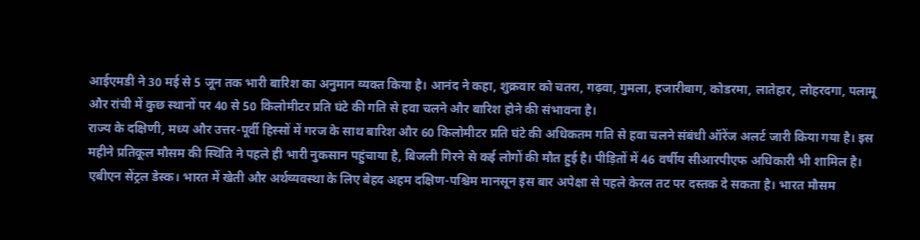आईएमडी ने 30 मई से 5 जून तक भारी बारिश का अनुमान व्यक्त किया है। आनंद ने कहा, शुक्रवार को चतरा, गढ़वा, गुमला, हजारीबाग, कोडरमा, लातेहार, लोहरदगा, पलामू और रांची में कुछ स्थानों पर 40 से 50 किलोमीटर प्रति घंटे की गति से हवा चलने और बारिश होने की संभावना है।
राज्य के दक्षिणी, मध्य और उत्तर-पूर्वी हिस्सों में गरज के साथ बारिश और 60 किलोमीटर प्रति घंटे की अधिकतम गति से हवा चलने संबंधी ऑरेंज अलर्ट जारी किया गया है। इस महीने प्रतिकूल मौसम की स्थिति ने पहले ही भारी नुकसान पहुंचाया है, बिजली गिरने से कई लोगों की मौत हुई है। पीड़ितों में 46 वर्षीय सीआरपीएफ अधिकारी भी शामिल है।
एबीएन सेंट्रल डेस्क। भारत में खेती और अर्थव्यवस्था के लिए बेहद अहम दक्षिण-पश्चिम मानसून इस बार अपेक्षा से पहले केरल तट पर दस्तक दे सकता है। भारत मौसम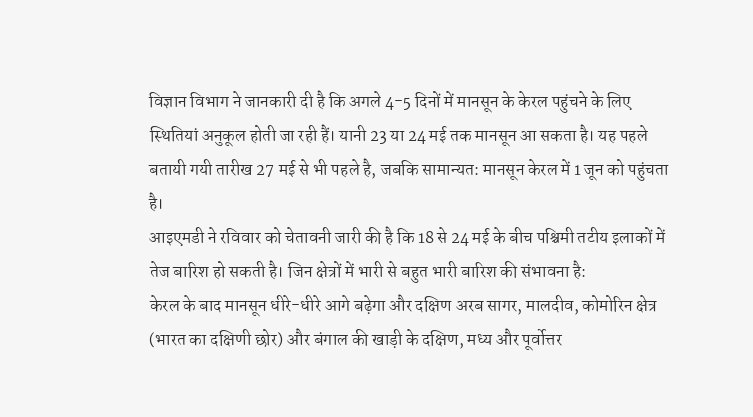विज्ञान विभाग ने जानकारी दी है कि अगले 4-5 दिनों में मानसून के केरल पहुंचने के लिए स्थितियां अनुकूल होती जा रही हैं। यानी 23 या 24 मई तक मानसून आ सकता है। यह पहले बतायी गयी तारीख 27 मई से भी पहले है, जबकि सामान्यत: मानसून केरल में 1 जून को पहुंचता है।
आइएमडी ने रविवार को चेतावनी जारी की है कि 18 से 24 मई के बीच पश्चिमी तटीय इलाकों में तेज बारिश हो सकती है। जिन क्षेत्रों में भारी से बहुत भारी बारिश की संभावना है:
केरल के बाद मानसून धीरे-धीरे आगे बढ़ेगा और दक्षिण अरब सागर, मालदीव, कोमोरिन क्षेत्र (भारत का दक्षिणी छोर) और बंगाल की खाड़ी के दक्षिण, मध्य और पूर्वोत्तर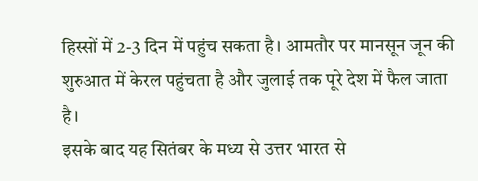हिस्सों में 2-3 दिन में पहुंच सकता है। आमतौर पर मानसून जून की शुरुआत में केरल पहुंचता है और जुलाई तक पूरे देश में फैल जाता है।
इसके बाद यह सितंबर के मध्य से उत्तर भारत से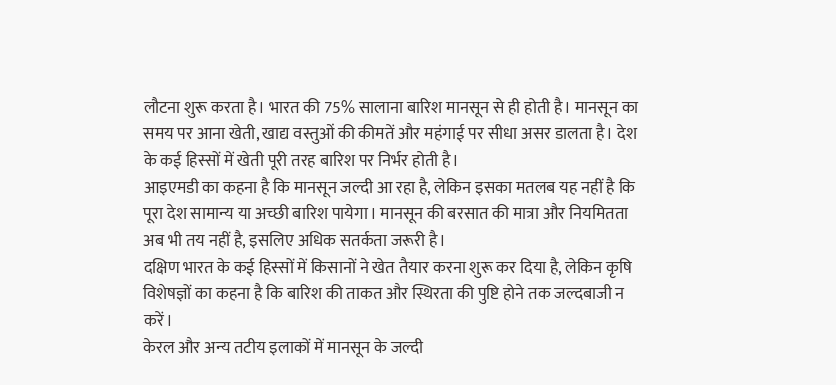लौटना शुरू करता है। भारत की 75% सालाना बारिश मानसून से ही होती है। मानसून का समय पर आना खेती, खाद्य वस्तुओं की कीमतें और महंगाई पर सीधा असर डालता है। देश के कई हिस्सों में खेती पूरी तरह बारिश पर निर्भर होती है।
आइएमडी का कहना है कि मानसून जल्दी आ रहा है, लेकिन इसका मतलब यह नहीं है कि पूरा देश सामान्य या अच्छी बारिश पायेगा। मानसून की बरसात की मात्रा और नियमितता अब भी तय नहीं है, इसलिए अधिक सतर्कता जरूरी है।
दक्षिण भारत के कई हिस्सों में किसानों ने खेत तैयार करना शुरू कर दिया है, लेकिन कृषि विशेषज्ञों का कहना है कि बारिश की ताकत और स्थिरता की पुष्टि होने तक जल्दबाजी न करें।
केरल और अन्य तटीय इलाकों में मानसून के जल्दी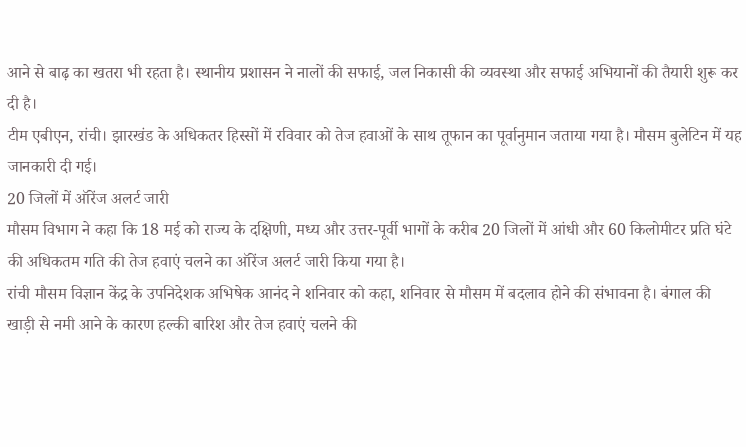आने से बाढ़ का खतरा भी रहता है। स्थानीय प्रशासन ने नालों की सफाई, जल निकासी की व्यवस्था और सफाई अभियानों की तैयारी शुरू कर दी है।
टीम एबीएन, रांची। झारखंड के अधिकतर हिस्सों में रविवार को तेज हवाओं के साथ तूफान का पूर्वानुमान जताया गया है। मौसम बुलेटिन में यह जानकारी दी गई।
20 जिलों में ऑरेंज अलर्ट जारी
मौसम विभाग ने कहा कि 18 मई को राज्य के दक्षिणी, मध्य और उत्तर-पूर्वी भागों के करीब 20 जिलों में आंधी और 60 किलोमीटर प्रति घंटे की अधिकतम गति की तेज हवाएं चलने का ऑरेंज अलर्ट जारी किया गया है।
रांची मौसम विज्ञान केंद्र के उपनिदेशक अभिषेक आनंद ने शनिवार को कहा, शनिवार से मौसम में बदलाव होने की संभावना है। बंगाल की खाड़ी से नमी आने के कारण हल्की बारिश और तेज हवाएं चलने की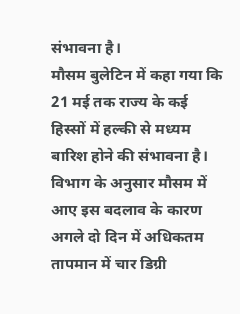संभावना है।
मौसम बुलेटिन में कहा गया कि 21 मई तक राज्य के कई हिस्सों में हल्की से मध्यम बारिश होने की संभावना है। विभाग के अनुसार मौसम में आए इस बदलाव के कारण अगले दो दिन में अधिकतम तापमान में चार डिग्री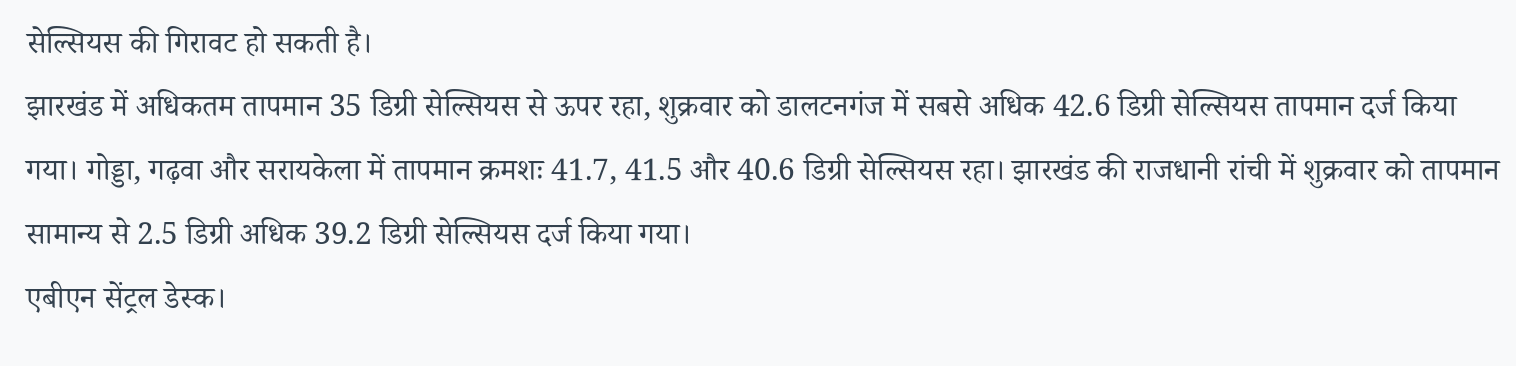सेल्सियस की गिरावट हो सकती है।
झारखंड में अधिकतम तापमान 35 डिग्री सेल्सियस से ऊपर रहा, शुक्रवार को डालटनगंज में सबसे अधिक 42.6 डिग्री सेल्सियस तापमान दर्ज किया गया। गोड्डा, गढ़वा और सरायकेला में तापमान क्रमशः 41.7, 41.5 और 40.6 डिग्री सेल्सियस रहा। झारखंड की राजधानी रांची में शुक्रवार को तापमान सामान्य से 2.5 डिग्री अधिक 39.2 डिग्री सेल्सियस दर्ज किया गया।
एबीएन सेंट्रल डेस्क।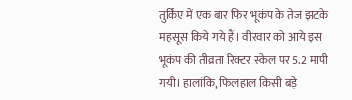तुर्किए में एक बार फिर भूकंप के तेज झटके महसूस किये गये हैं। वीरवार को आये इस भूकंप की तीव्रता रिक्टर स्केल पर 5.2 मापी गयी। हालांकि, फिलहाल किसी बड़े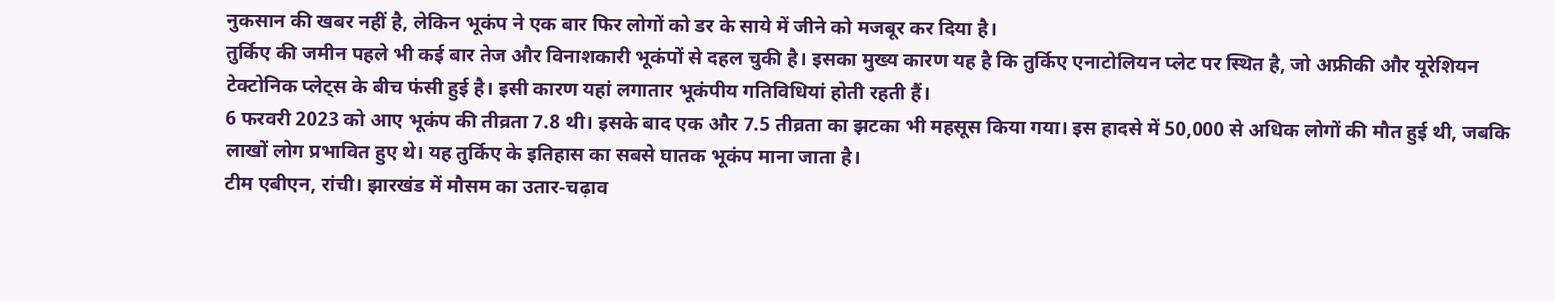नुकसान की खबर नहीं है, लेकिन भूकंप ने एक बार फिर लोगों को डर के साये में जीने को मजबूर कर दिया है।
तुर्किए की जमीन पहले भी कई बार तेज और विनाशकारी भूकंपों से दहल चुकी है। इसका मुख्य कारण यह है कि तुर्किए एनाटोलियन प्लेट पर स्थित है, जो अफ्रीकी और यूरेशियन टेक्टोनिक प्लेट्स के बीच फंसी हुई है। इसी कारण यहां लगातार भूकंपीय गतिविधियां होती रहती हैं।
6 फरवरी 2023 को आए भूकंप की तीव्रता 7.8 थी। इसके बाद एक और 7.5 तीव्रता का झटका भी महसूस किया गया। इस हादसे में 50,000 से अधिक लोगों की मौत हुई थी, जबकि लाखों लोग प्रभावित हुए थे। यह तुर्किए के इतिहास का सबसे घातक भूकंप माना जाता है।
टीम एबीएन, रांची। झारखंड में मौसम का उतार-चढ़ाव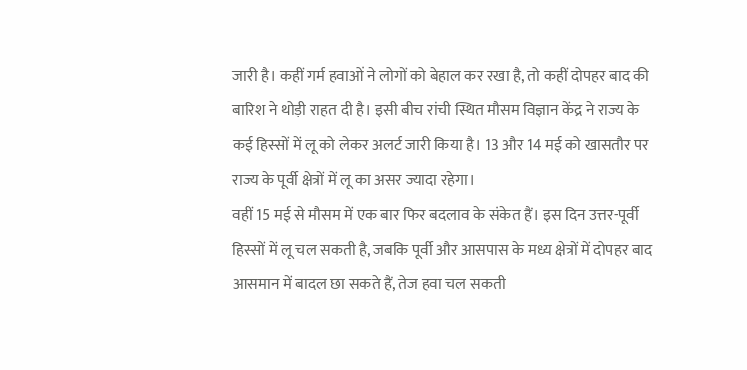जारी है। कहीं गर्म हवाओं ने लोगों को बेहाल कर रखा है, तो कहीं दोपहर बाद की बारिश ने थोड़ी राहत दी है। इसी बीच रांची स्थित मौसम विज्ञान केंद्र ने राज्य के कई हिस्सों में लू को लेकर अलर्ट जारी किया है। 13 और 14 मई को खासतौर पर राज्य के पूर्वी क्षेत्रों में लू का असर ज्यादा रहेगा।
वहीं 15 मई से मौसम में एक बार फिर बदलाव के संकेत हैं। इस दिन उत्तर-पूर्वी हिस्सों में लू चल सकती है, जबकि पूर्वी और आसपास के मध्य क्षेत्रों में दोपहर बाद आसमान में बादल छा सकते हैं, तेज हवा चल सकती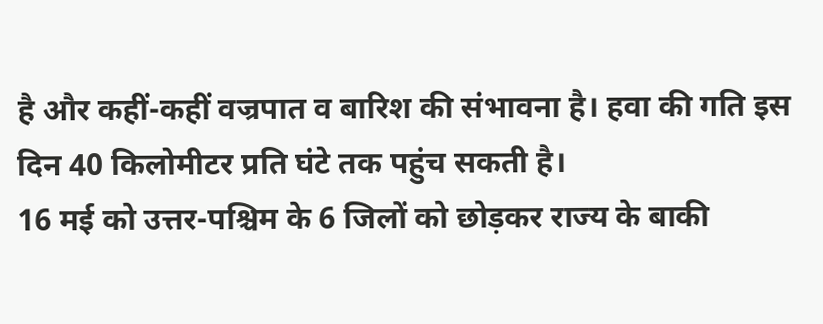है और कहीं-कहीं वज्रपात व बारिश की संभावना है। हवा की गति इस दिन 40 किलोमीटर प्रति घंटे तक पहुंच सकती है।
16 मई को उत्तर-पश्चिम के 6 जिलों को छोड़कर राज्य के बाकी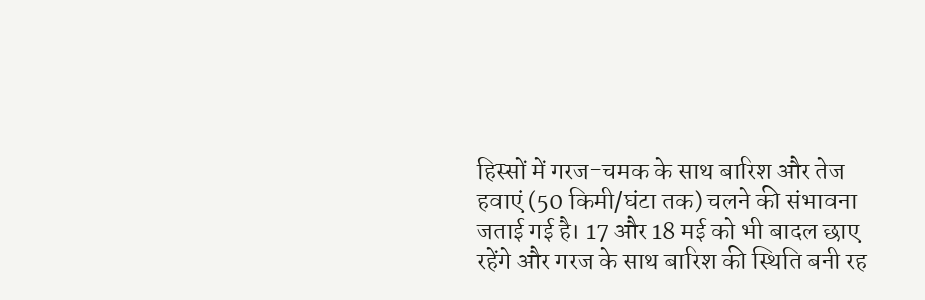हिस्सों में गरज-चमक के साथ बारिश और तेज हवाएं (50 किमी/घंटा तक) चलने की संभावना जताई गई है। 17 और 18 मई को भी बादल छाए रहेंगे और गरज के साथ बारिश की स्थिति बनी रह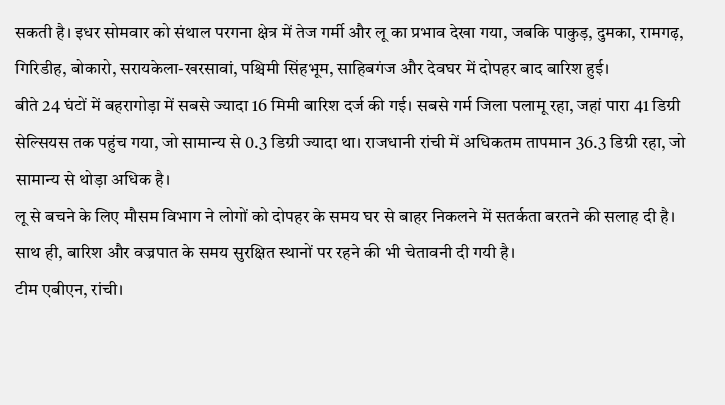सकती है। इधर सोमवार को संथाल परगना क्षेत्र में तेज गर्मी और लू का प्रभाव देखा गया, जबकि पाकुड़, दुमका, रामगढ़, गिरिडीह, बोकारो, सरायकेला-खरसावां, पश्चिमी सिंहभूम, साहिबगंज और देवघर में दोपहर बाद बारिश हुई।
बीते 24 घंटों में बहरागोड़ा में सबसे ज्यादा 16 मिमी बारिश दर्ज की गई। सबसे गर्म जिला पलामू रहा, जहां पारा 41 डिग्री सेल्सियस तक पहुंच गया, जो सामान्य से 0.3 डिग्री ज्यादा था। राजधानी रांची में अधिकतम तापमान 36.3 डिग्री रहा, जो सामान्य से थोड़ा अधिक है।
लू से बचने के लिए मौसम विभाग ने लोगों को दोपहर के समय घर से बाहर निकलने में सतर्कता बरतने की सलाह दी है। साथ ही, बारिश और वज्रपात के समय सुरक्षित स्थानों पर रहने की भी चेतावनी दी गयी है।
टीम एबीएन, रांची।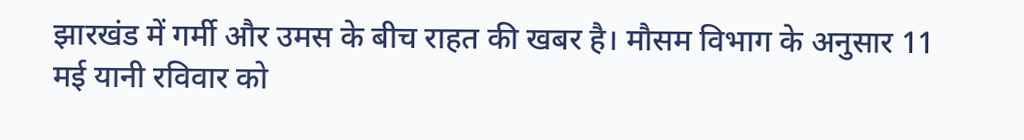झारखंड में गर्मी और उमस के बीच राहत की खबर है। मौसम विभाग के अनुसार 11 मई यानी रविवार को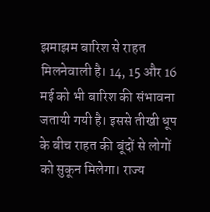झमाझम बारिश से राहत मिलनेवाली है। 14, 15 और 16 मई को भी बारिश की संभावना जतायी गयी है। इससे तीखी धूप के बीच राहत की बूंदों से लोगों को सुकून मिलेगा। राज्य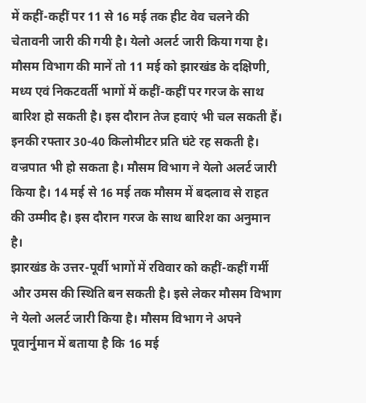में कहीं-कहीं पर 11 से 16 मई तक हीट वेव चलने की चेतावनी जारी की गयी है। येलो अलर्ट जारी किया गया है।
मौसम विभाग की मानें तो 11 मई को झारखंड के दक्षिणी, मध्य एवं निकटवर्ती भागों में कहीं-कहीं पर गरज के साथ बारिश हो सकती है। इस दौरान तेज हवाएं भी चल सकती हैं। इनकी रफ्तार 30-40 किलोमीटर प्रति घंटे रह सकती है। वज्रपात भी हो सकता है। मौसम विभाग ने येलो अलर्ट जारी किया है। 14 मई से 16 मई तक मौसम में बदलाव से राहत की उम्मीद है। इस दौरान गरज के साथ बारिश का अनुमान है।
झारखंड के उत्तर-पूर्वी भागों में रविवार को कहीं-कहीं गर्मी और उमस की स्थिति बन सकती है। इसे लेकर मौसम विभाग ने येलो अलर्ट जारी किया है। मौसम विभाग ने अपने पूवार्नुमान में बताया है कि 16 मई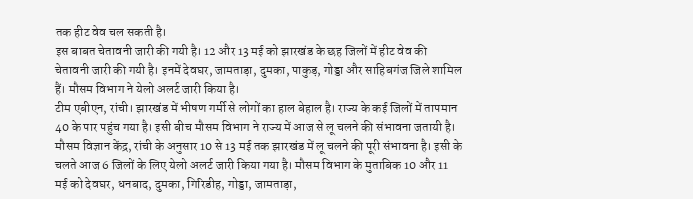तक हीट वेव चल सकती है।
इस बाबत चेतावनी जारी की गयी है। 12 और 13 मई को झारखंड के छह जिलों में हीट वेव की चेतावनी जारी की गयी है। इनमें देवघर, जामताड़ा, दुमका, पाकुड़, गोड्डा और साहिबगंज जिले शामिल हैं। मौसम विभाग ने येलो अलर्ट जारी किया है।
टीम एबीएन, रांची। झारखंड में भीषण गर्मी से लोगों का हाल बेहाल है। राज्य के कई जिलों में तापमान 40 के पार पहुंच गया है। इसी बीच मौसम विभाग ने राज्य में आज से लू चलने की संभावना जतायी है।
मौसम विज्ञान केंद्र, रांची के अनुसार 10 से 13 मई तक झारखंड में लू चलने की पूरी संभावना है। इसी के चलते आज 6 जिलों के लिए येलो अलर्ट जारी किया गया है। मौसम विभाग के मुताबिक 10 और 11 मई को देवघर, धनबाद, दुमका, गिरिडीह, गोड्डा, जामताड़ा,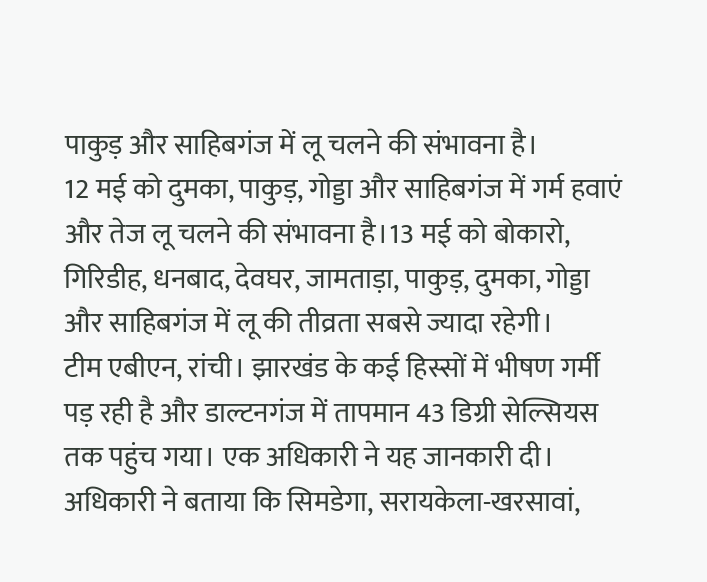पाकुड़ और साहिबगंज में लू चलने की संभावना है।
12 मई को दुमका, पाकुड़, गोड्डा और साहिबगंज में गर्म हवाएं और तेज लू चलने की संभावना है।13 मई को बोकारो, गिरिडीह, धनबाद, देवघर, जामताड़ा, पाकुड़, दुमका, गोड्डा और साहिबगंज में लू की तीव्रता सबसे ज्यादा रहेगी।
टीम एबीएन, रांची। झारखंड के कई हिस्सों में भीषण गर्मी पड़ रही है और डाल्टनगंज में तापमान 43 डिग्री सेल्सियस तक पहुंच गया। एक अधिकारी ने यह जानकारी दी। अधिकारी ने बताया कि सिमडेगा, सरायकेला-खरसावां,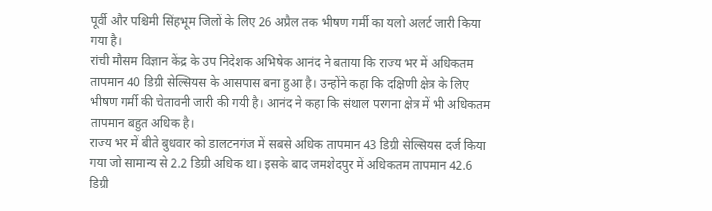पूर्वी और पश्चिमी सिंहभूम जिलों के लिए 26 अप्रैल तक भीषण गर्मी का यलो अलर्ट जारी किया गया है।
रांची मौसम विज्ञान केंद्र के उप निदेशक अभिषेक आनंद ने बताया कि राज्य भर में अधिकतम तापमान 40 डिग्री सेल्सियस के आसपास बना हुआ है। उन्होंने कहा कि दक्षिणी क्षेत्र के लिए भीषण गर्मी की चेतावनी जारी की गयी है। आनंद ने कहा कि संथाल परगना क्षेत्र में भी अधिकतम तापमान बहुत अधिक है।
राज्य भर में बीते बुधवार को डालटनगंज में सबसे अधिक तापमान 43 डिग्री सेल्सियस दर्ज किया गया जो सामान्य से 2.2 डिग्री अधिक था। इसके बाद जमशेदपुर में अधिकतम तापमान 42.6 डिग्री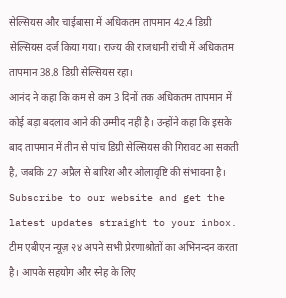सेल्सियस और चाईबासा में अधिकतम तापमान 42.4 डिग्री सेल्सियस दर्ज किया गया। राज्य की राजधानी रांची में अधिकतम तापमान 38.8 डिग्री सेल्सियस रहा।
आनंद ने कहा कि कम से कम 3 दिनों तक अधिकतम तापमान में कोई बड़ा बदलाव आने की उम्मीद नहीं है। उन्होंने कहा कि इसके बाद तापमान में तीन से पांच डिग्री सेल्सियस की गिरावट आ सकती है, जबकि 27 अप्रैल से बारिश और ओलावृष्टि की संभावना है।
Subscribe to our website and get the latest updates straight to your inbox.
टीम एबीएन न्यूज़ २४ अपने सभी प्रेरणाश्रोतों का अभिनन्दन करता है। आपके सहयोग और स्नेह के लिए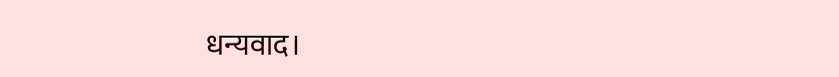धन्यवाद।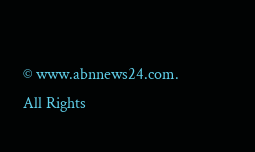© www.abnnews24.com. All Rights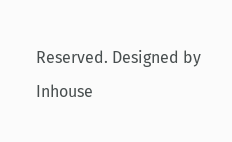Reserved. Designed by Inhouse